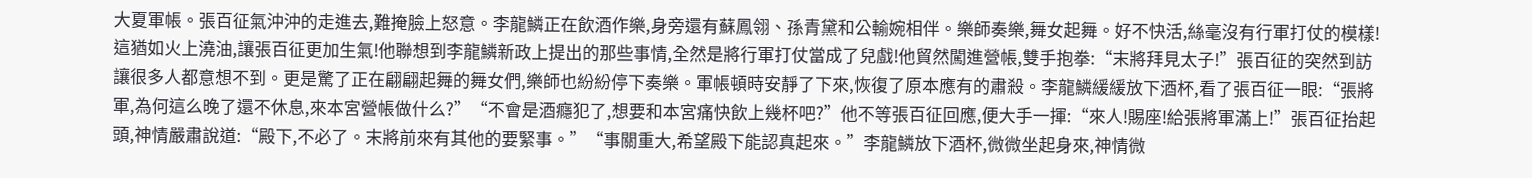大夏軍帳。張百征氣沖沖的走進去,難掩臉上怒意。李龍鱗正在飲酒作樂,身旁還有蘇鳳翎、孫青黛和公輸婉相伴。樂師奏樂,舞女起舞。好不快活,絲毫沒有行軍打仗的模樣!這猶如火上澆油,讓張百征更加生氣!他聯想到李龍鱗新政上提出的那些事情,全然是將行軍打仗當成了兒戲!他貿然闖進營帳,雙手抱拳:“末將拜見太子!”張百征的突然到訪讓很多人都意想不到。更是驚了正在翩翩起舞的舞女們,樂師也紛紛停下奏樂。軍帳頓時安靜了下來,恢復了原本應有的肅殺。李龍鱗緩緩放下酒杯,看了張百征一眼:“張將軍,為何這么晚了還不休息,來本宮營帳做什么?”“不會是酒癮犯了,想要和本宮痛快飲上幾杯吧?”他不等張百征回應,便大手一揮:“來人!賜座!給張將軍滿上!”張百征抬起頭,神情嚴肅說道:“殿下,不必了。末將前來有其他的要緊事。”“事關重大,希望殿下能認真起來。”李龍鱗放下酒杯,微微坐起身來,神情微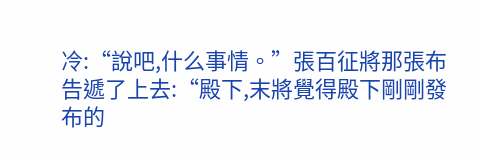冷:“說吧,什么事情。”張百征將那張布告遞了上去:“殿下,末將覺得殿下剛剛發布的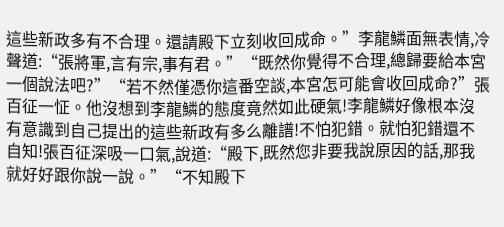這些新政多有不合理。還請殿下立刻收回成命。”李龍鱗面無表情,冷聲道:“張將軍,言有宗,事有君。”“既然你覺得不合理,總歸要給本宮一個說法吧?”“若不然僅憑你這番空談,本宮怎可能會收回成命?”張百征一怔。他沒想到李龍鱗的態度竟然如此硬氣!李龍鱗好像根本沒有意識到自己提出的這些新政有多么離譜!不怕犯錯。就怕犯錯還不自知!張百征深吸一口氣,說道:“殿下,既然您非要我說原因的話,那我就好好跟你說一說。”“不知殿下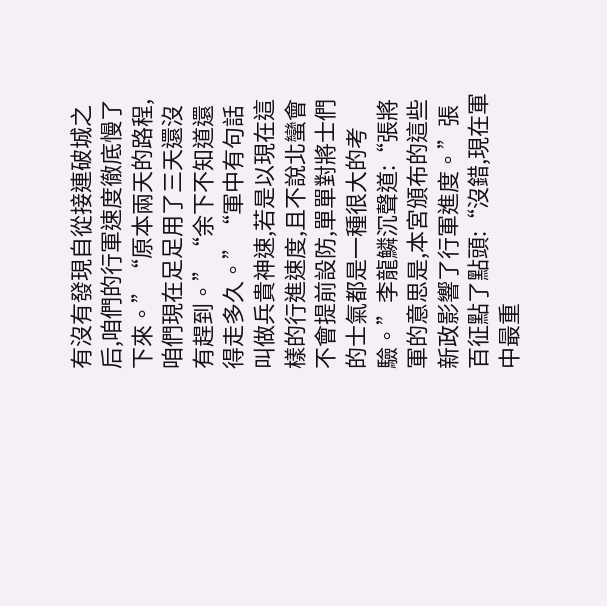有沒有發現自從接連破城之后,咱們的行軍速度徹底慢了下來。”“原本兩天的路程,咱們現在足足用了三天還沒有趕到。”“余下不知道還得走多久。”“軍中有句話叫做兵貴神速,若是以現在這樣的行進速度,且不說北蠻會不會提前設防,單單對將士們的士氣都是一種很大的考驗。”李龍鱗沉聲道:“張將軍的意思是,本宮頒布的這些新政影響了行軍進度。”張百征點了點頭:“沒錯,現在軍中最重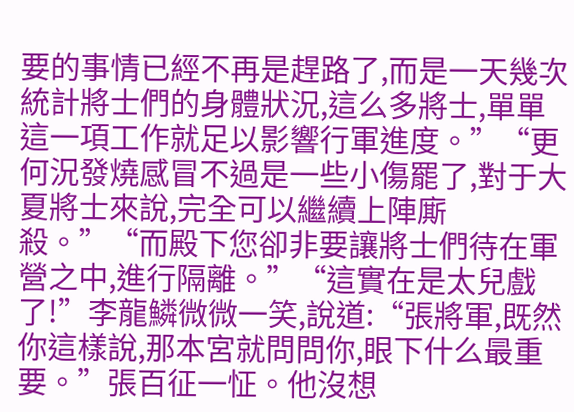要的事情已經不再是趕路了,而是一天幾次統計將士們的身體狀況,這么多將士,單單這一項工作就足以影響行軍進度。”“更何況發燒感冒不過是一些小傷罷了,對于大夏將士來說,完全可以繼續上陣廝殺。”“而殿下您卻非要讓將士們待在軍營之中,進行隔離。”“這實在是太兒戲了!”李龍鱗微微一笑,說道:“張將軍,既然你這樣說,那本宮就問問你,眼下什么最重要。”張百征一怔。他沒想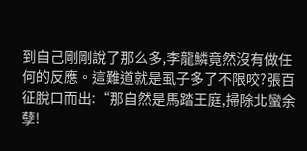到自己剛剛說了那么多,李龍鱗竟然沒有做任何的反應。這難道就是虱子多了不限咬?張百征脫口而出:“那自然是馬踏王庭,掃除北蠻余孽!